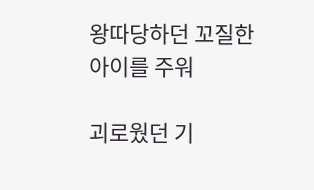왕따당하던 꼬질한 아이를 주워

괴로웠던 기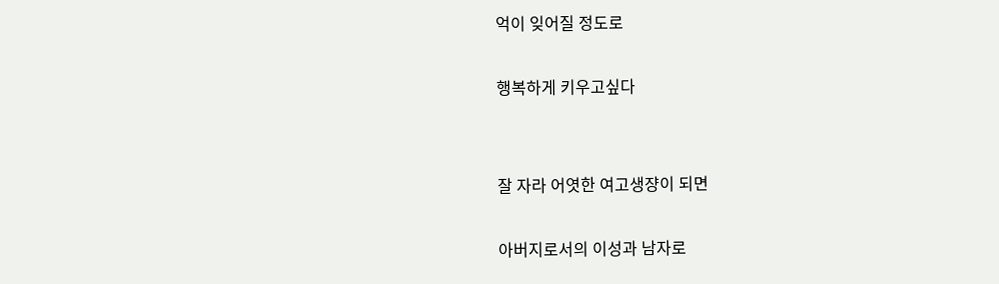억이 잊어질 정도로

행복하게 키우고싶다


잘 자라 어엿한 여고생쟝이 되면

아버지로서의 이성과 남자로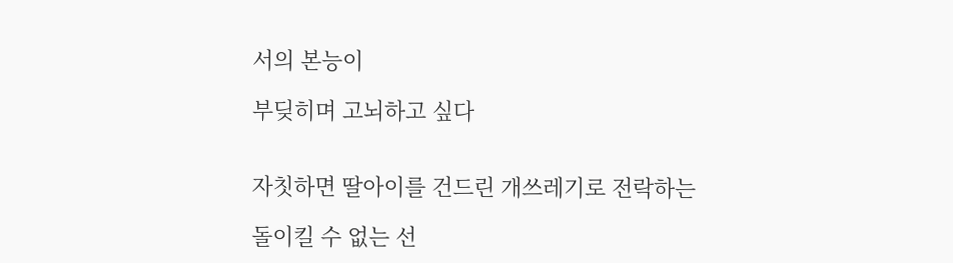서의 본능이

부딪히며 고뇌하고 싶다


자칫하면 딸아이를 건드린 개쓰레기로 전락하는

돌이킬 수 없는 선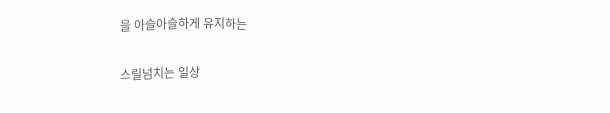을 아슬아슬하게 유지하는

스릴넘치는 일상